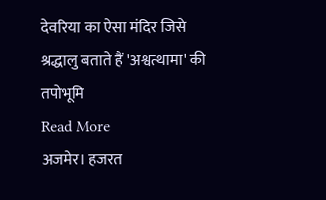देवरिया का ऐसा मंदिर जिसे श्रद्धालु बताते हैं 'अश्वत्थामा' की तपोभूमि
Read More
अजमेर। हजरत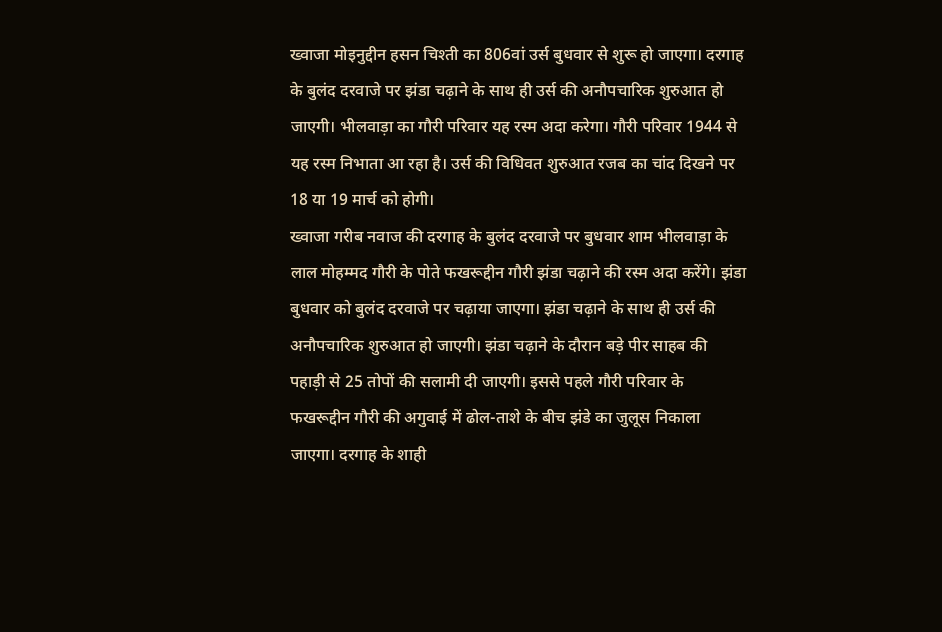ख्वाजा मोइनुद्दीन हसन चिश्ती का 806वां उर्स बुधवार से शुरू हो जाएगा। दरगाह के बुलंद दरवाजे पर झंडा चढ़ाने के साथ ही उर्स की अनौपचारिक शुरुआत हो जाएगी। भीलवाड़ा का गौरी परिवार यह रस्म अदा करेगा। गौरी परिवार 1944 से यह रस्म निभाता आ रहा है। उर्स की विधिवत शुरुआत रजब का चांद दिखने पर 18 या 19 मार्च को होगी।
ख्वाजा गरीब नवाज की दरगाह के बुलंद दरवाजे पर बुधवार शाम भीलवाड़ा के लाल मोहम्मद गौरी के पोते फखरूद्दीन गौरी झंडा चढ़ाने की रस्म अदा करेंगे। झंडा बुधवार को बुलंद दरवाजे पर चढ़ाया जाएगा। झंडा चढ़ाने के साथ ही उर्स की अनौपचारिक शुरुआत हो जाएगी। झंडा चढ़ाने के दौरान बड़े पीर साहब की पहाड़ी से 25 तोपों की सलामी दी जाएगी। इससे पहले गौरी परिवार के फखरूद्दीन गौरी की अगुवाई में ढोल-ताशे के बीच झंडे का जुलूस निकाला जाएगा। दरगाह के शाही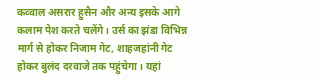कव्वाल असरार हुसैन और अन्य इसके आगे कलाम पेश करते चलेंगे। उर्स का झंडा विभिन्न मार्ग से होकर निजाम गेट, शाहजहांनी गेट होकर बुलंद दरवाजे तक पहुंचेगा। यहां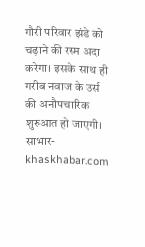गौरी परिवार झंडे को चढ़ाने की रस्म अदा करेगा। इसके साथ ही गरीब नवाज के उर्स की अनौपचारिक शुरुआत हो जाएगी।
साभार-khaskhabar.com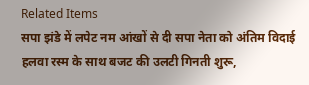Related Items
सपा झंडे में लपेट नम आंखों से दी सपा नेता को अंतिम विदाई
हलवा रस्म के साथ बजट की उलटी गिनती शुरू,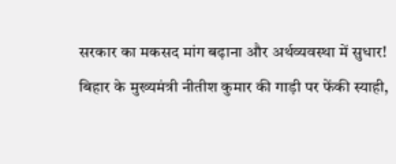सरकार का मकसद मांग बढ़ाना और अर्थव्यवस्था में सुधार!
बिहार के मुख्यमंत्री नीतीश कुमार की गाड़ी पर फेंकी स्याही,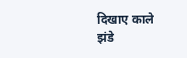दिखाए काले झंडे